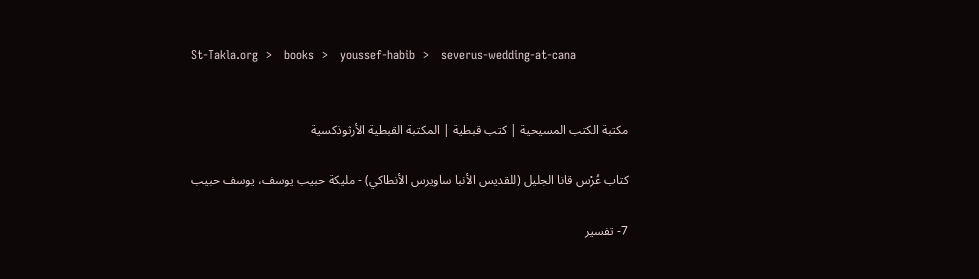St-Takla.org  >   books  >   youssef-habib  >   severus-wedding-at-cana


مكتبة الكتب المسيحية | كتب قبطية | المكتبة القبطية الأرثوذكسية

كتاب عُرْس قانا الجليل (للقديس الأنبا ساويرس الأنطاكي) - مليكة حبيب يوسف، يوسف حبيب

7- تفسير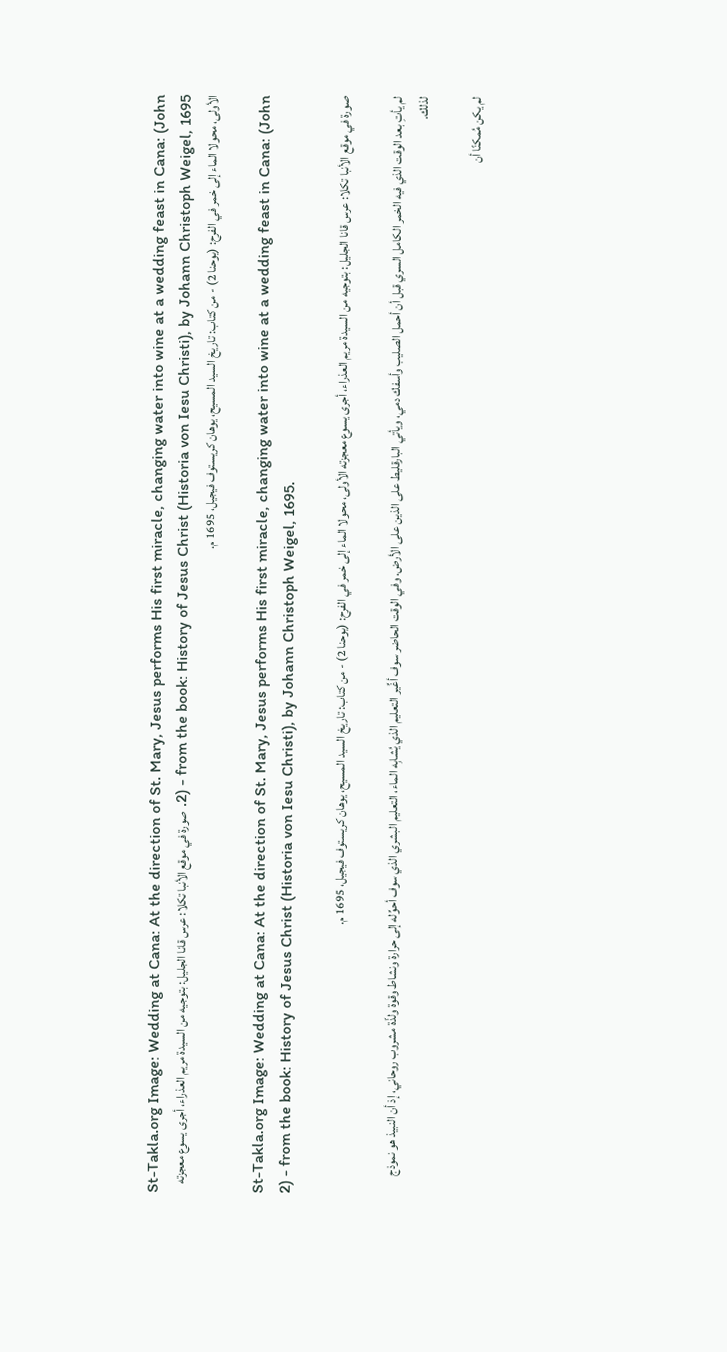St-Takla.org Image: Wedding at Cana: At the direction of St. Mary, Jesus performs His first miracle, changing water into wine at a wedding feast in Cana: (John 2) - from the book: History of Jesus Christ (Historia von Iesu Christi), by Johann Christoph Weigel, 1695. صورة في موقع الأنبا تكلا: عرس قانا الجليل: بتوجيه من السيدة مريم العذراء، أجرى يسوع معجزته الأولى، محولا الماء إلى خمر في الفرح: (يوحنا 2) - من كتاب: تاريخ السيد المسيح، يوهان كريستوف فيجيل، 1695 م.

St-Takla.org Image: Wedding at Cana: At the direction of St. Mary, Jesus performs His first miracle, changing water into wine at a wedding feast in Cana: (John 2) - from the book: History of Jesus Christ (Historia von Iesu Christi), by Johann Christoph Weigel, 1695.

صورة في موقع الأنبا تكلا: عرس قانا الجليل: بتوجيه من السيدة مريم العذراء، أجرى يسوع معجزته الأولى، محولا الماء إلى خمر في الفرح: (يوحنا 2) - من كتاب: تاريخ السيد المسيح، يوهان كريستوف فيجيل، 1695 م.

لم يأتِ بعد الوقت الذي فيه الخمر الكامل السري قبل أن أحمل الصليب وأسفك دمي، ويأتي البارقليط على الذين على الأرض. وفي الوقت الحاضر سوف أغِّير التعليم الذي يُشابِه الماء، التعليم البشري الذي سوف أحوِّله إلى حرارة ونشاط وقوة ولذّة مشروب روحاني، إذ أن النبيذ هو نموذج لذلك.

لم يكن مُمكنًا أن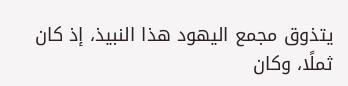يتذوق مجمع اليهود هذا النبيذ، إذ كان ثملًا، وكان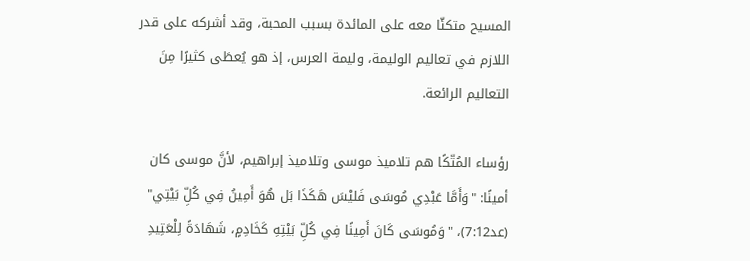المسيح متكئّا معه على المائدة بسبب المحبة، وقد أشركه على قدر اللازم في تعاليم الوليمة، وليمة العرس، إذ هو يُعطَى كثيرًا مِنَ التعاليم الرائعة.

رؤساء المُتّكًا هم تلاميذ موسى وتلاميذ إبراهيم، لأنَّ موسى كان أمينًا: "وَأَمَّا عَبْدِي مُوسَى فَليْسَ هَكَذَا بَل هُوَ أَمِينُ فِي كُلِّ بَيْتِي" (عد7:12)، "وَمُوسَى كَانَ أَمِينًا فِي كُلِّ بَيْتِهِ كَخَادِمٍ، شَهَادَةً لِلْعَتِيدِ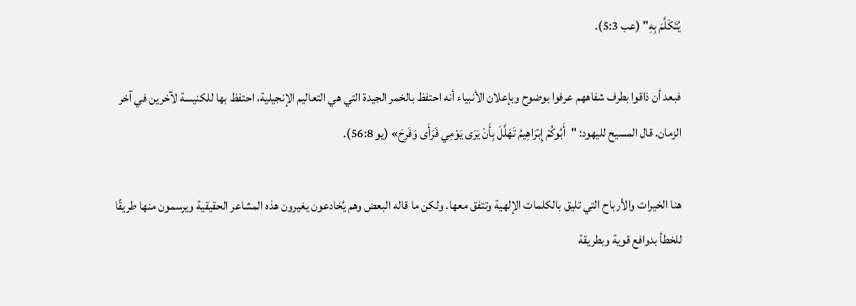يُتَكَلَّمَ بِهِ" (عب 5:3).

فبعد أن ذاقوا بطرف شفاههم عرفوا بوضوح وبإعلان الأنبياء أنه احتفظ بالخمر الجيدة التي هي التعاليم الإنجيلية، احتفظ بها للكنيسة لآخرين في آخر الزمان. قال المسيح لليهود: "أَبُوكُمْ إِبْرَاهِيمُ تَهَلَّلَ بِأَنْ يَرَى يَوْمِي فَرَأَى وَفَرِحَ» (يو 56:8).

هنا الخيرات والأرباح التي تليق بالكلمات الإلهية وتتفق معها. ولكن ما قاله البعض وهم يُخادعون يغيرون هذه المشاعر الحقيقية ويرسمون منها طريقًا للخطأ بدوافع قوية وبطريقة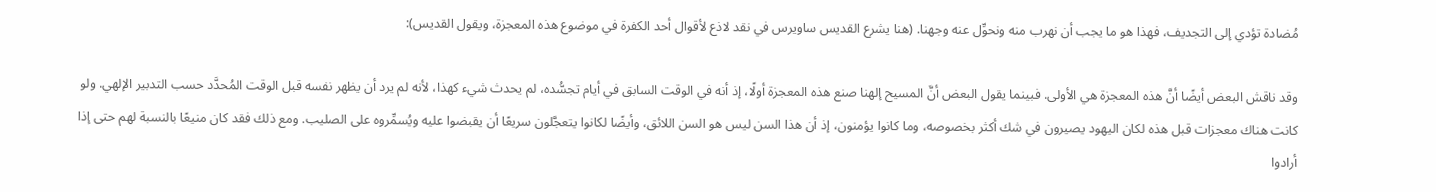مُضادة تؤدي إلى التجديف، فهذا هو ما يجب أن نهرب منه ونحوِّل عنه وجهنا. (هنا يشرع القديس ساويرس في نقد لاذع لأقوال أحد الكفرة في موضوع هذه المعجزة، ويقول القديس):

وقد ناقش البعض أيضًا أنَّ هذه المعجزة هي الأولى. فبينما يقول البعض أنَّ المسيح إلهنا صنع هذه المعجزة أولًا، إذ أنه في الوقت السابق في أيام تجسُّده، لم يحدث شيء كهذا، لأنه لم يرد أن يظهر نفسه قبل الوقت المُحدَّد حسب التدبير الإلهي. ولو كانت هناك معجزات قبل هذه لكان اليهود يصيرون في شك أكثر بخصوصه، وما كانوا يؤمنون، إذ أن هذا السن ليس هو السن اللائق، وأيضًا لكانوا يتعجَّلون سريعًا أن يقبضوا عليه ويُسمِّروه على الصليب. ومع ذلك فقد كان منيعًا بالنسبة لهم حتى إذا أرادوا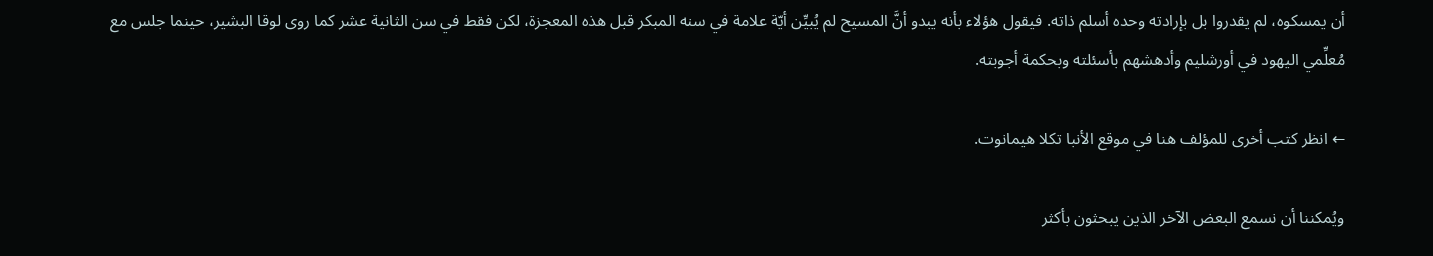أن يمسكوه، لم يقدروا بل بإرادته وحده أسلم ذاته. فيقول هؤلاء بأنه يبدو أنَّ المسيح لم يُبيِّن أيّة علامة في سنه المبكر قبل هذه المعجزة، لكن فقط في سن الثانية عشر كما روى لوقا البشير، حينما جلس مع مُعلِّمي اليهود في أورشليم وأدهشهم بأسئلته وبحكمة أجوبته.

← انظر كتب أخرى للمؤلف هنا في موقع الأنبا تكلا هيمانوت.

ويُمكننا أن نسمع البعض الآخر الذين يبحثون بأكثر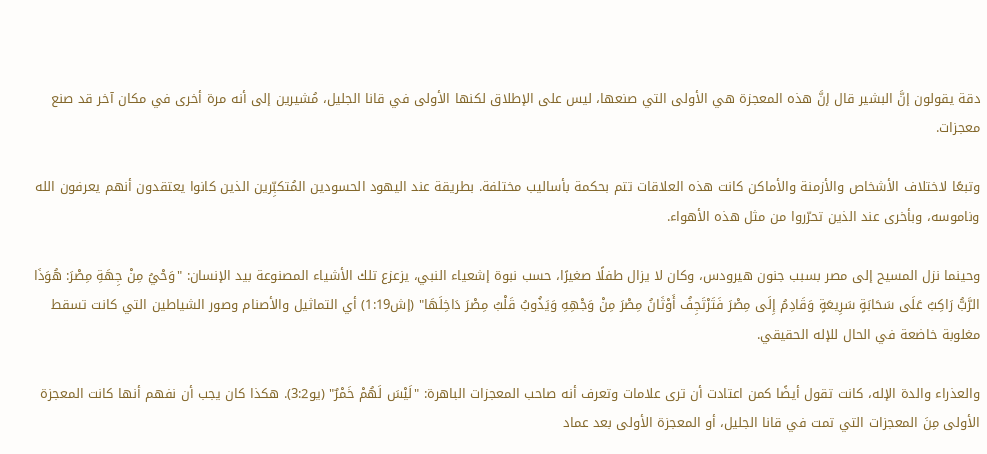دقة يقولون إنَّ البشير قال إنَّ هذه المعجزة هي الأولى التي صنعها، ليس على الإطلاق لكنها الأولى في قانا الجليل، مُشيرين إلى أنه مرة أخرى في مكان آخر قد صنع معجزات.

وتبعًا لاختلاف الأشخاص والأزمنة والأماكن كانت هذه العلاقات تتم بحكمة بأساليب مختلفة. بطريقة عند اليهود الحسودين المُتكبِّرين الذين كانوا يعتقدون أنهم يعرفون الله وناموسه، وبأخرى عند الذين تحرّروا من مثل هذه الأهواء.

وحينما نزل المسيح إلى مصر بسبب جنون هيرودس، وكان لا يزال طفلًا صغيرًا، حسب نبوة إشعياء النبي، يزعزع تلك الأشياء المصنوعة بيد الإنسان: "وَحْيُ مِنْ جِهَةِ مِصْرَ: هُوَذَا الرَّبُّ رَاكِبٌ عَلَى سَحَابَةٍ سَرِيعَةٍ وَقَادِمُ إِلَى مِصْرَ فَتَرْتَجِفُ أَوْثَانُ مِصْرَ مِنْ وَجْهِهِ وَيَذُوبُ قَلْبُ مِصْرَ دَاخِلَهَا" (إش1:19) أي التماثيل والأصنام وصور الشياطين التي كانت تسقط مغلوبة خاضعة في الحال للإله الحقيقي.

والعذراء والدة الإله، كانت تقول أيضًا كمن اعتادت أن ترى علامات وتعرف أنه صاحب المعجزات الباهرة: "لَيْسَ لَهُمْ خَمْرٌ" (يو3:2). هكذا كان يجب أن نفهم أنها كانت المعجزة الأولى مِنَ المعجزات التي تمت في قانا الجليل، أو المعجزة الأولى بعد عماد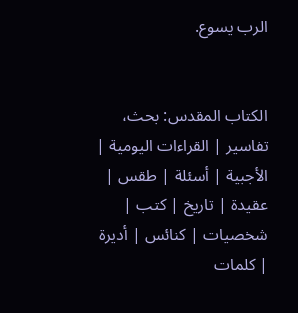الرب يسوع.


الكتاب المقدس: بحث، تفاسير | القراءات اليومية | الأجبية | أسئلة | طقس | عقيدة | تاريخ | كتب | شخصيات | كنائس | أديرة | كلمات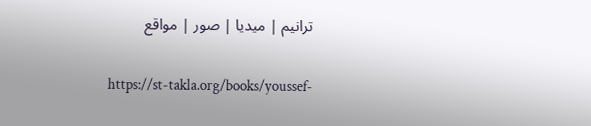ترانيم | ميديا | صور | مواقع

https://st-takla.org/books/youssef-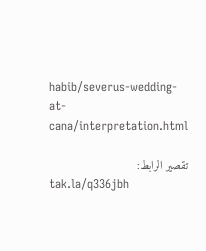habib/severus-wedding-at-cana/interpretation.html

تقصير الرابط:
tak.la/q336jbh